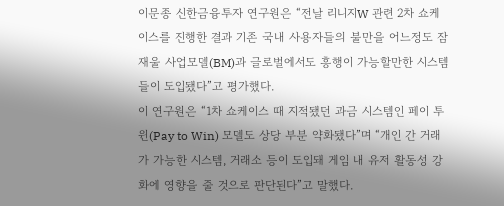이문종 신한금융투자 연구원은 “전날 리니지W 관련 2차 쇼케이스를 진행한 결과 기존 국내 사용자들의 불만을 어느정도 잠재울 사업모델(BM)과 글로벌에서도 흥행이 가능할만한 시스템들이 도입됐다”고 평가했다.
이 연구원은 “1차 쇼케이스 때 지적됐던 과금 시스템인 페이 투 윈(Pay to Win) 모델도 상당 부분 약화됐다”며 “개인 간 거래가 가능한 시스템, 거래소 등이 도입돼 게임 내 유저 활동성 강화에 영향을 줄 것으로 판단된다”고 말했다.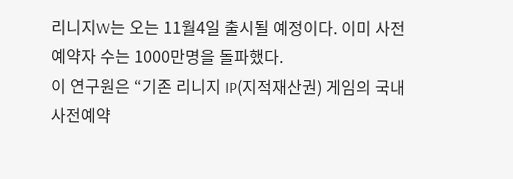리니지W는 오는 11월4일 출시될 예정이다. 이미 사전예약자 수는 1000만명을 돌파했다.
이 연구원은 “기존 리니지 IP(지적재산권) 게임의 국내 사전예약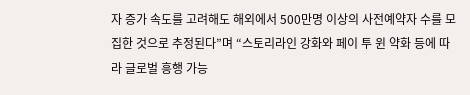자 증가 속도를 고려해도 해외에서 500만명 이상의 사전예약자 수를 모집한 것으로 추정된다”며 “스토리라인 강화와 페이 투 윈 약화 등에 따라 글로벌 흥행 가능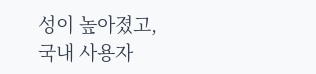성이 높아졌고, 국내 사용자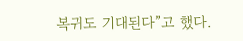복귀도 기대된다”고 했다.